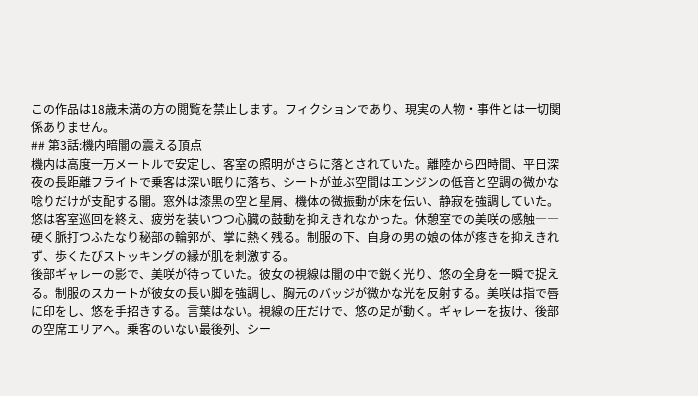この作品は18歳未満の方の閲覧を禁止します。フィクションであり、現実の人物・事件とは一切関係ありません。
## 第3話:機内暗闇の震える頂点
機内は高度一万メートルで安定し、客室の照明がさらに落とされていた。離陸から四時間、平日深夜の長距離フライトで乗客は深い眠りに落ち、シートが並ぶ空間はエンジンの低音と空調の微かな唸りだけが支配する闇。窓外は漆黒の空と星屑、機体の微振動が床を伝い、静寂を強調していた。悠は客室巡回を終え、疲労を装いつつ心臓の鼓動を抑えきれなかった。休憩室での美咲の感触――硬く脈打つふたなり秘部の輪郭が、掌に熱く残る。制服の下、自身の男の娘の体が疼きを抑えきれず、歩くたびストッキングの縁が肌を刺激する。
後部ギャレーの影で、美咲が待っていた。彼女の視線は闇の中で鋭く光り、悠の全身を一瞬で捉える。制服のスカートが彼女の長い脚を強調し、胸元のバッジが微かな光を反射する。美咲は指で唇に印をし、悠を手招きする。言葉はない。視線の圧だけで、悠の足が動く。ギャレーを抜け、後部の空席エリアへ。乗客のいない最後列、シー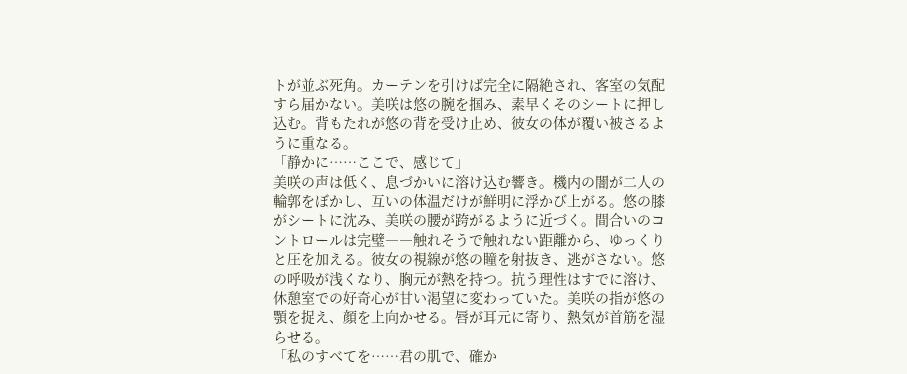トが並ぶ死角。カーテンを引けば完全に隔絶され、客室の気配すら届かない。美咲は悠の腕を掴み、素早くそのシートに押し込む。背もたれが悠の背を受け止め、彼女の体が覆い被さるように重なる。
「静かに……ここで、感じて」
美咲の声は低く、息づかいに溶け込む響き。機内の闇が二人の輪郭をぼかし、互いの体温だけが鮮明に浮かび上がる。悠の膝がシートに沈み、美咲の腰が跨がるように近づく。間合いのコントロールは完璧――触れそうで触れない距離から、ゆっくりと圧を加える。彼女の視線が悠の瞳を射抜き、逃がさない。悠の呼吸が浅くなり、胸元が熱を持つ。抗う理性はすでに溶け、休憩室での好奇心が甘い渇望に変わっていた。美咲の指が悠の顎を捉え、顔を上向かせる。唇が耳元に寄り、熱気が首筋を湿らせる。
「私のすべてを……君の肌で、確か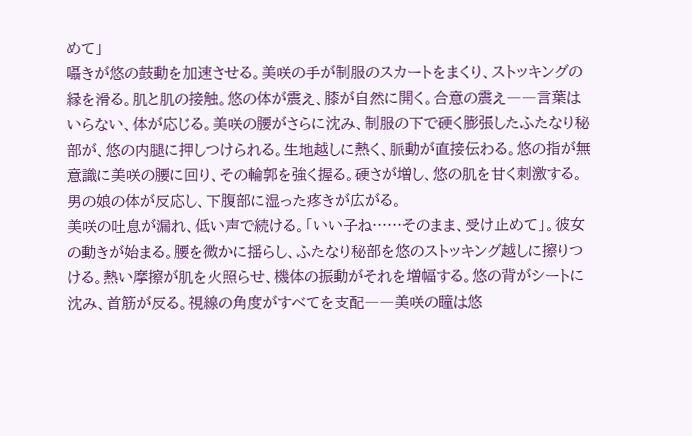めて」
囁きが悠の鼓動を加速させる。美咲の手が制服のスカートをまくり、ストッキングの縁を滑る。肌と肌の接触。悠の体が震え、膝が自然に開く。合意の震え――言葉はいらない、体が応じる。美咲の腰がさらに沈み、制服の下で硬く膨張したふたなり秘部が、悠の内腿に押しつけられる。生地越しに熱く、脈動が直接伝わる。悠の指が無意識に美咲の腰に回り、その輪郭を強く握る。硬さが増し、悠の肌を甘く刺激する。男の娘の体が反応し、下腹部に湿った疼きが広がる。
美咲の吐息が漏れ、低い声で続ける。「いい子ね……そのまま、受け止めて」。彼女の動きが始まる。腰を微かに揺らし、ふたなり秘部を悠のストッキング越しに擦りつける。熱い摩擦が肌を火照らせ、機体の振動がそれを増幅する。悠の背がシートに沈み、首筋が反る。視線の角度がすべてを支配――美咲の瞳は悠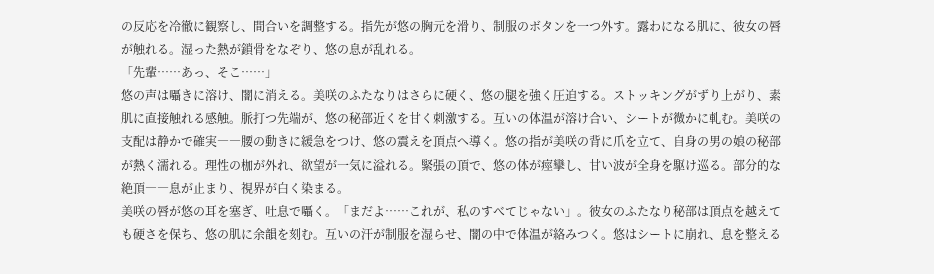の反応を冷徹に観察し、間合いを調整する。指先が悠の胸元を滑り、制服のボタンを一つ外す。露わになる肌に、彼女の唇が触れる。湿った熱が鎖骨をなぞり、悠の息が乱れる。
「先輩……あっ、そこ……」
悠の声は囁きに溶け、闇に消える。美咲のふたなりはさらに硬く、悠の腿を強く圧迫する。ストッキングがずり上がり、素肌に直接触れる感触。脈打つ先端が、悠の秘部近くを甘く刺激する。互いの体温が溶け合い、シートが微かに軋む。美咲の支配は静かで確実――腰の動きに緩急をつけ、悠の震えを頂点へ導く。悠の指が美咲の背に爪を立て、自身の男の娘の秘部が熱く濡れる。理性の枷が外れ、欲望が一気に溢れる。緊張の頂で、悠の体が痙攣し、甘い波が全身を駆け巡る。部分的な絶頂――息が止まり、視界が白く染まる。
美咲の唇が悠の耳を塞ぎ、吐息で囁く。「まだよ……これが、私のすべてじゃない」。彼女のふたなり秘部は頂点を越えても硬さを保ち、悠の肌に余韻を刻む。互いの汗が制服を湿らせ、闇の中で体温が絡みつく。悠はシートに崩れ、息を整える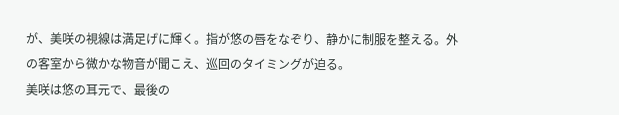が、美咲の視線は満足げに輝く。指が悠の唇をなぞり、静かに制服を整える。外の客室から微かな物音が聞こえ、巡回のタイミングが迫る。
美咲は悠の耳元で、最後の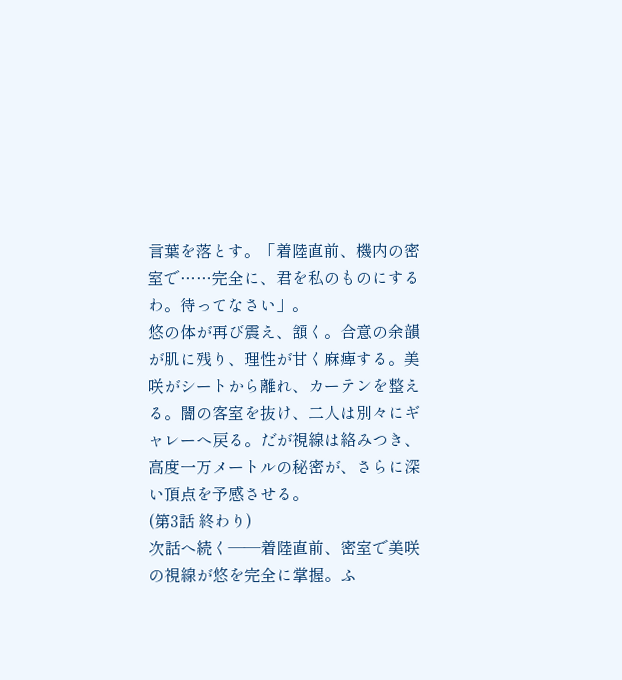言葉を落とす。「着陸直前、機内の密室で……完全に、君を私のものにするわ。待ってなさい」。
悠の体が再び震え、頷く。合意の余韻が肌に残り、理性が甘く麻痺する。美咲がシートから離れ、カーテンを整える。闇の客室を抜け、二人は別々にギャレーへ戻る。だが視線は絡みつき、高度一万メートルの秘密が、さらに深い頂点を予感させる。
(第3話 終わり)
次話へ続く――着陸直前、密室で美咲の視線が悠を完全に掌握。ふ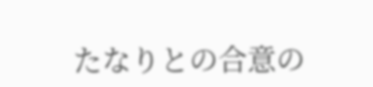たなりとの合意の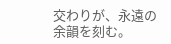交わりが、永遠の余韻を刻む。